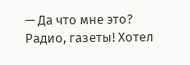— Да что мне это? Радио, газеты! Хотел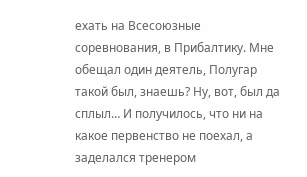ехать на Всесоюзные соревнования, в Прибалтику. Мне обещал один деятель, Полугар такой был, знаешь? Ну, вот, был да сплыл… И получилось, что ни на какое первенство не поехал, а заделался тренером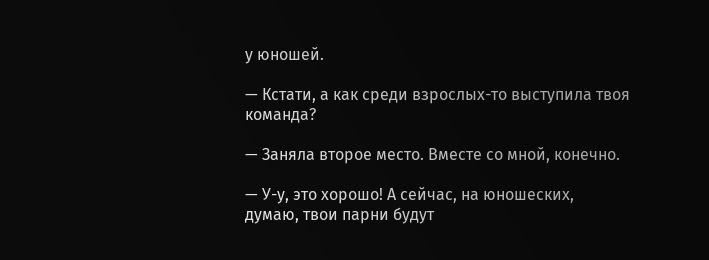у юношей.

— Кстати, а как среди взрослых-то выступила твоя команда?

— Заняла второе место. Вместе со мной, конечно.

— У-у, это хорошо! А сейчас, на юношеских, думаю, твои парни будут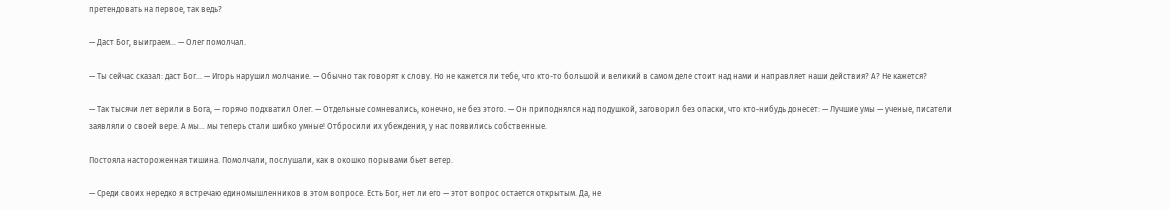претендовать на первое, так ведь?

— Даст Бог, выиграем… — Олег помолчал.

— Ты сейчас сказал: даст Бог… — Игорь нарушил молчание. — Обычно так говорят к слову. Но не кажется ли тебе, что кто-то большой и великий в самом деле стоит над нами и направляет наши действия? А? Не кажется?

— Так тысячи лет верили в Бога, — горячо подхватил Олег. — Отдельные сомневались, конечно, не без этого. — Он приподнялся над подушкой, заговорил без опаски, что кто-нибудь донесет: — Лучшие умы — ученые, писатели заявляли о своей вере. А мы… мы теперь стали шибко умные! Отбросили их убеждения, у нас появились собственные.

Постояла настороженная тишина. Помолчали, послушали, как в окошко порывами бьет ветер.

— Среди своих нередко я встречаю единомышленников в этом вопросе. Есть Бог, нет ли его — этот вопрос остается открытым. Да, не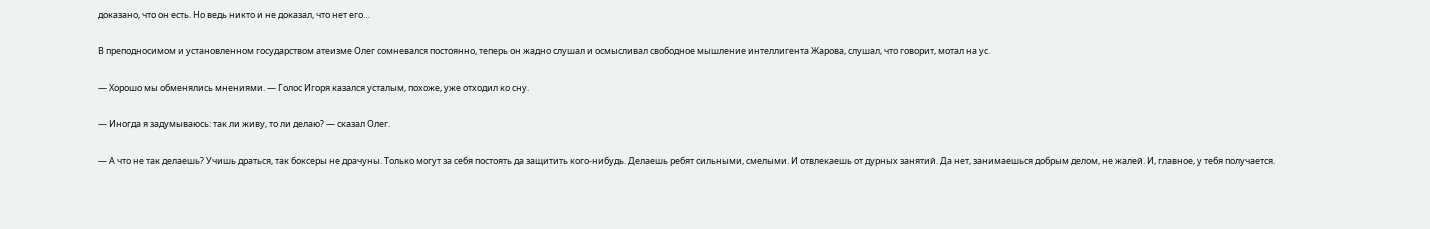доказано, что он есть. Но ведь никто и не доказал, что нет его…

В преподносимом и установленном государством атеизме Олег сомневался постоянно, теперь он жадно слушал и осмысливал свободное мышление интеллигента Жарова, слушал, что говорит, мотал на ус.

— Хорошо мы обменялись мнениями. — Голос Игоря казался усталым, похоже, уже отходил ко сну.

— Иногда я задумываюсь: так ли живу, то ли делаю? — сказал Олег.

— А что не так делаешь? Учишь драться, так боксеры не драчуны. Только могут за себя постоять да защитить кого-нибудь. Делаешь ребят сильными, смелыми. И отвлекаешь от дурных занятий. Да нет, занимаешься добрым делом, не жалей. И, главное, у тебя получается.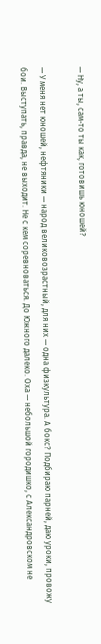— Ну, а ты, сам-то ты как, готовишь юношей?

— У меня нет юношей, нефтяники — народ великовозрастный, для них — одна физкультура. А бокс? Подбираю парней, даю уроки, провожу бои. Выступать, правда, не выходит. Не с кем соревноваться. До Южного далеко. Оха — небольшой городишко, с Александровском не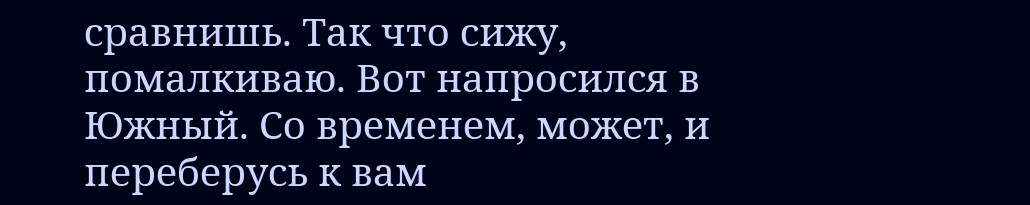сравнишь. Так что сижу, помалкиваю. Вот напросился в Южный. Со временем, может, и переберусь к вам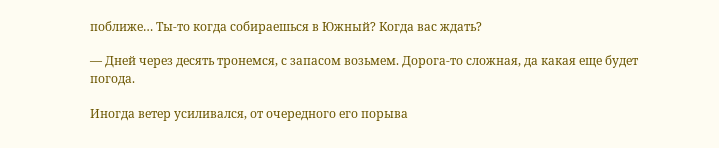поближе… Ты-то когда собираешься в Южный? Когда вас ждать?

— Дней через десять тронемся, с запасом возьмем. Дорога-то сложная, да какая еще будет погода.

Иногда ветер усиливался, от очередного его порыва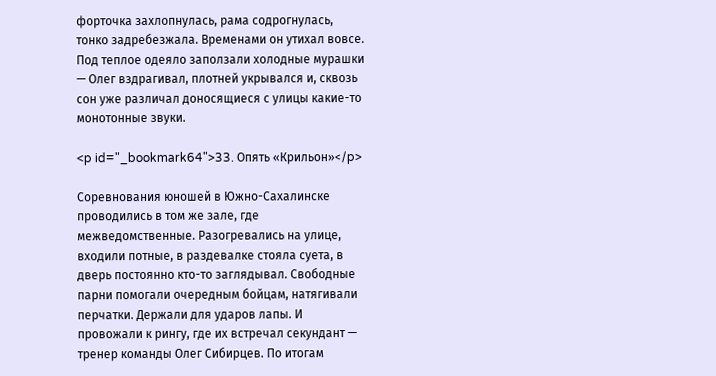форточка захлопнулась, рама содрогнулась, тонко задребезжала. Временами он утихал вовсе. Под теплое одеяло заползали холодные мурашки — Олег вздрагивал, плотней укрывался и, сквозь сон уже различал доносящиеся с улицы какие-то монотонные звуки.

<p id="_bookmark64">33. Опять «Крильон»</p>

Соревнования юношей в Южно-Сахалинске проводились в том же зале, где межведомственные. Разогревались на улице, входили потные, в раздевалке стояла суета, в дверь постоянно кто-то заглядывал. Свободные парни помогали очередным бойцам, натягивали перчатки. Держали для ударов лапы. И провожали к рингу, где их встречал секундант — тренер команды Олег Сибирцев. По итогам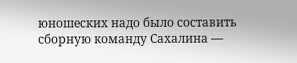юношеских надо было составить сборную команду Сахалина —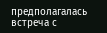предполагалась встреча с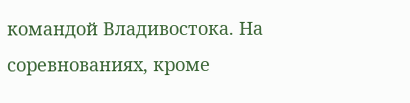командой Владивостока. На соревнованиях, кроме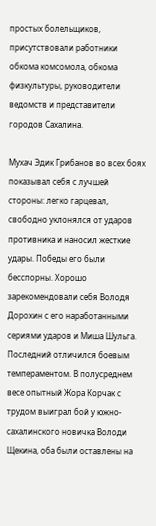простых болельщиков, присутствовали работники обкома комсомола, обкома физкультуры, руководители ведомств и представители городов Сахалина.

Мухач Эдик Грибанов во всех боях показывал себя с лучшей стороны: легко гарцевал, свободно уклонялся от ударов противника и наносил жесткие удары. Победы его были бесспорны. Хорошо зарекомендовали себя Володя Дорохин с его наработанными сериями ударов и Миша Шульга. Последний отличился боевым темпераментом. В полусреднем весе опытный Жора Корчак с трудом выиграл бой у южно-сахалинского новичка Володи Щекина, оба были оставлены на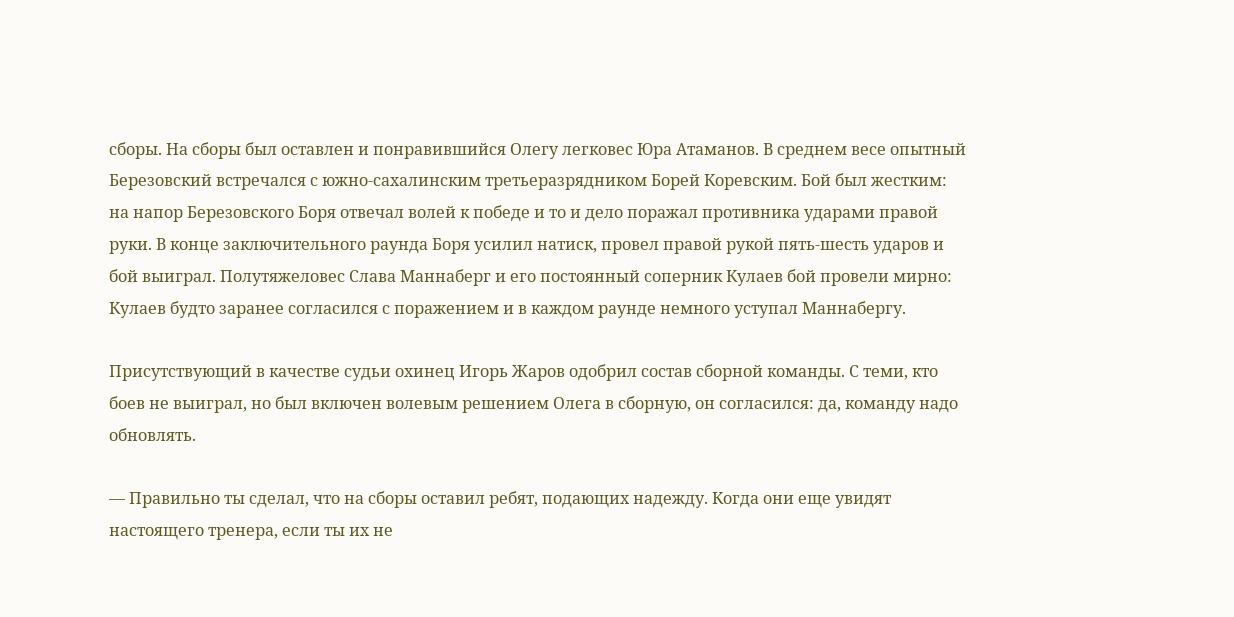сборы. На сборы был оставлен и понравившийся Олегу легковес Юра Атаманов. В среднем весе опытный Березовский встречался с южно-сахалинским третьеразрядником Борей Коревским. Бой был жестким: на напор Березовского Боря отвечал волей к победе и то и дело поражал противника ударами правой руки. В конце заключительного раунда Боря усилил натиск, провел правой рукой пять-шесть ударов и бой выиграл. Полутяжеловес Слава Маннаберг и его постоянный соперник Кулаев бой провели мирно: Кулаев будто заранее согласился с поражением и в каждом раунде немного уступал Маннабергу.

Присутствующий в качестве судьи охинец Игорь Жаров одобрил состав сборной команды. С теми, кто боев не выиграл, но был включен волевым решением Олега в сборную, он согласился: да, команду надо обновлять.

— Правильно ты сделал, что на сборы оставил ребят, подающих надежду. Когда они еще увидят настоящего тренера, если ты их не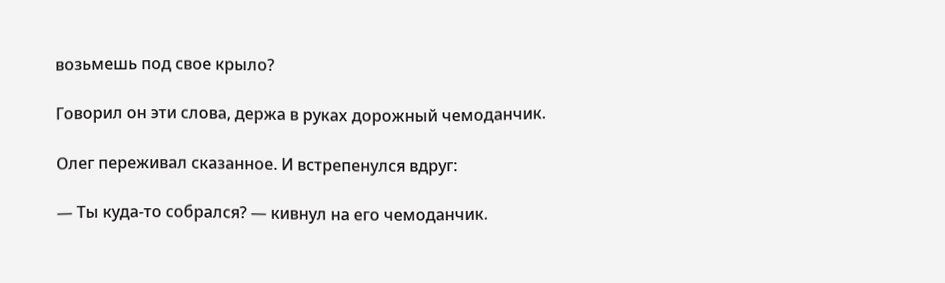возьмешь под свое крыло?

Говорил он эти слова, держа в руках дорожный чемоданчик.

Олег переживал сказанное. И встрепенулся вдруг:

— Ты куда-то собрался? — кивнул на его чемоданчик.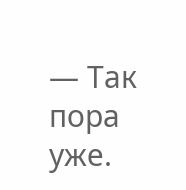— Так пора уже.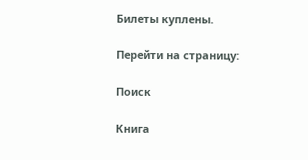Билеты куплены.

Перейти на страницу:

Поиск

Книга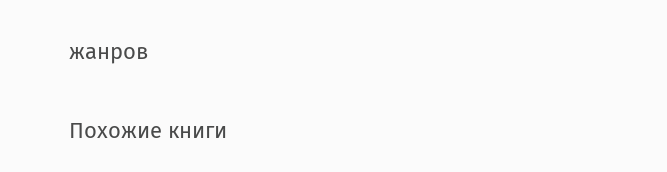жанров

Похожие книги